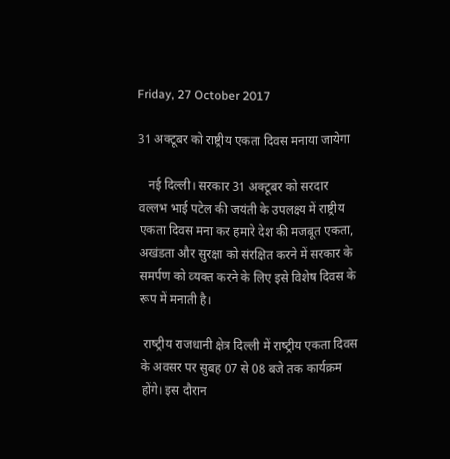Friday, 27 October 2017

31 अक्‍टूबर को राष्ट्रीय एकता दिवस मनाया जायेगा

   नई दिल्ली। सरकार 31 अक्‍टूबर को सरदार वल्‍लभ भाई पटेल की जयंती के उपलक्ष्‍य में राष्ट्रीय एकता दिवस मना कर हमारे देश की मजबूत एकता, अखंडता और सुरक्षा को संरक्षित करने में सरकार के समर्पण को व्‍यक्‍त करने के लिए इसे विशेष दिवस के रूप में मनाती है।

 राष्‍ट्रीय राजधानी क्षेत्र दिल्‍ली में राष्‍ट्रीय एकता दिवस के अवसर पर सुबह 07 से 08 बजे तक कार्यक्रम होंगे। इस दौरान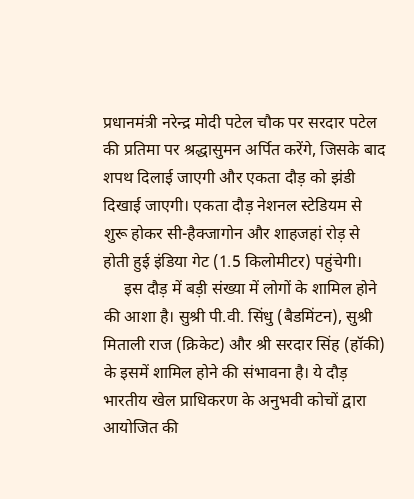प्रधानमंत्री नरेन्‍द्र मोदी पटेल चौक पर सरदार पटेल की प्रतिमा पर श्रद्धासुमन अर्पित करेंगे, जिसके बाद शपथ दिलाई जाएगी और एकता दौड़ को झंडी दिखाई जाएगी। एकता दौड़ नेशनल स्‍टेडियम से शुरू होकर सी-हैक्‍जागोन और शाहजहां रोड़ से होती हुई इंडिया गेट (1.5 किलोमीटर) पहुंचेगी।
     इस दौड़ में बड़ी संख्‍या में लोगों के शामिल होने की आशा है। सुश्री पी.वी. सिंधु (बैडमिंटन), सुश्री मिताली राज (क्रिकेट) और श्री सरदार सिंह (हॉकी) के इसमें शामिल होने की संभावना है। ये दौड़ भारतीय खेल प्राधिकरण के अनुभवी कोचों द्वारा आयोजित की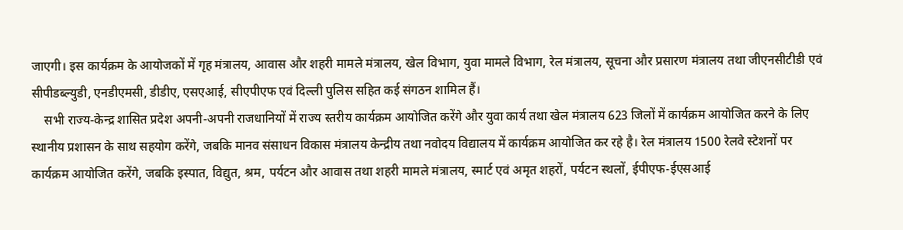जाएगी। इस कार्यक्रम के आयोजकों में गृह मंत्रालय, आवास और शहरी मामले मंत्रालय, खेल विभाग, युवा मामले विभाग, रेल मंत्रालय, सूचना और प्रसारण मंत्रालय तथा जीएनसीटीडी एवं सीपीडब्‍ल्‍युडी, एनडीएमसी, डीडीए, एसएआई, सीएपीएफ एवं दिल्‍ली पुलिस सहित कई संगठन शामिल हैं।
    सभी राज्‍य-केन्‍द्र शासित प्रदेश अपनी-अपनी राजधानियों में राज्‍य स्‍तरीय कार्यक्रम आयोजित करेंगे और युवा कार्य तथा खेल मंत्रालय 623 जिलों में कार्यक्रम आयोजित करने के लिए स्‍थानीय प्रशासन के साथ सहयोग करेंगे, जबकि मानव संसाधन विकास मंत्रालय केन्‍द्रीय तथा नवोदय विद्यालय में कार्यक्रम आयोजित कर रहे है। रेल मंत्रालय 1500 रेलवे स्‍टेशनों पर कार्यक्रम आयोजित करेंगे, जबकि इस्‍पात, विद्युत, श्रम, पर्यटन और आवास तथा शहरी मामले मंत्रालय, स्‍मार्ट एवं अमृत शहरों, पर्यटन स्‍थलों, ईपीएफ-ईएसआई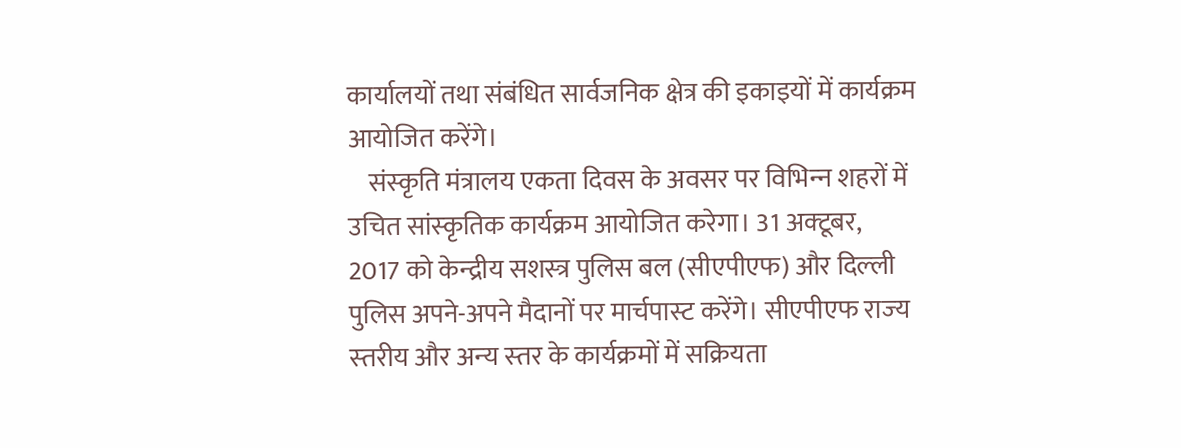कार्यालयों तथा संबंधित सार्वजनिक क्षेत्र की इकाइयों में कार्यक्रम आयोजित करेंगे।
    संस्‍कृति मंत्रालय एकता दिवस के अवसर पर विभिन्‍न शहरों में उचित सांस्‍कृतिक कार्यक्रम आयोजित करेगा। 31 अक्‍टूबर, 2017 को केन्‍द्रीय सशस्‍त्र पुलिस बल (सीएपीएफ) और दिल्‍ली पुलिस अपने-अपने मैदानों पर मार्चपास्‍ट करेंगे। सीएपीएफ राज्‍य स्‍तरीय और अन्‍य स्‍तर के कार्यक्रमों में सक्रियता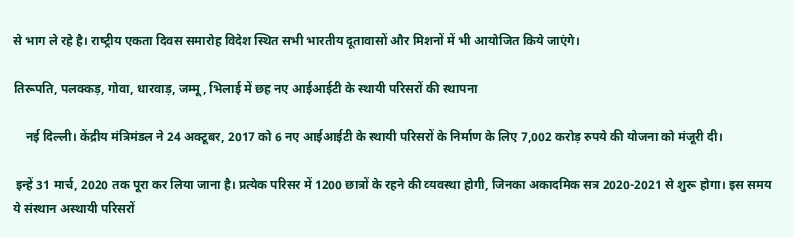से भाग ले रहे है। राष्‍ट्रीय एकता दिवस समारोह विदेश स्थित सभी भारतीय दूतावासों और मिशनों में भी आयोजित किये जाएंगे।

तिरूपति, पलक्‍कड़, गोवा, धारवाड़, जम्‍मू, भिलाई में छह नए आईआईटी के स्‍थायी परिसरों की स्‍थापना

    नई दिल्ली। केंद्रीय मंत्रिमंडल ने 24 अक्‍टूबर, 2017 को 6 नए आईआईटी के स्‍थायी परिसरों के निर्माण के लिए 7,002 करोड़ रुपये की योजना को मंजूरी दी।

 इन्‍हें 31 मार्च, 2020 तक पूरा कर लिया जाना है। प्रत्‍येक परिसर में 1200 छात्रों के रहने की व्‍यवस्‍था होगी, जिनका अकादमिक सत्र 2020-2021 से शुरू होगा। इस समय ये संस्‍थान अस्‍थायी परिसरों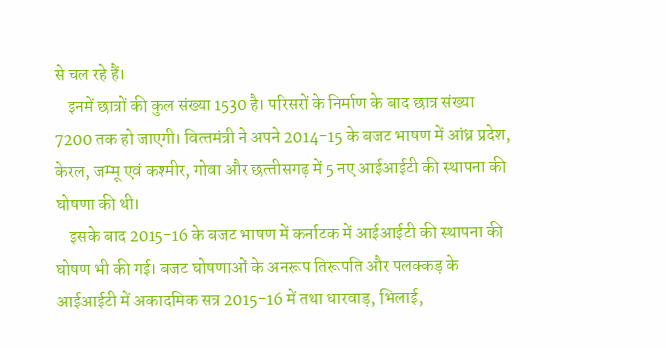से चल रहे हैं।
    इनमें छात्रों की कुल संख्‍या 1530 है। परिसरों के निर्माण के बाद छात्र संख्‍या 7200 तक हो जाएगी। वित्‍तमंत्री ने अपने 2014-15 के बजट भाषण में आंध्र प्रदेश, केरल, जम्‍मू एवं कश्‍मीर, गोवा और छत्‍तीसगढ़ में 5 नए आईआईटी की स्‍थापना की घोषणा की थी।
    इसके बाद 2015-16 के बजट भाषण में कर्नाटक में आईआईटी की स्‍थापना की घोषण भी की गई। बजट घोषणाओं के अनरूप तिरूपति और पलक्‍कड़ के आईआईटी में अकादमिक सत्र 2015-16 में तथा धारवाड़, भिलाई,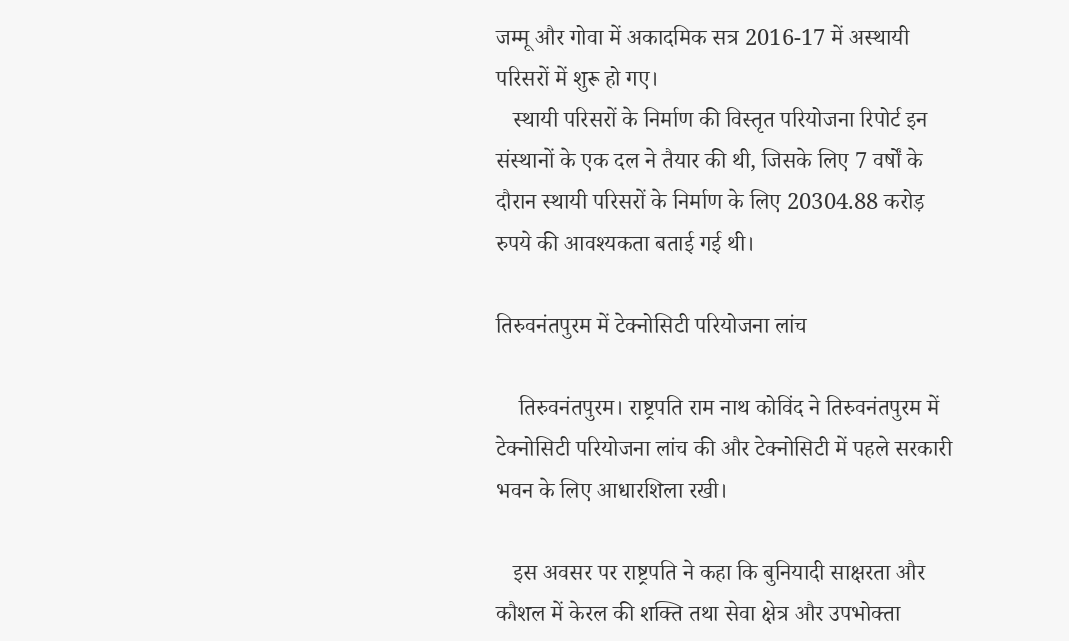जम्‍मू और गोवा में अकादमिक सत्र 2016-17 में अस्‍थायी परिसरों में शुरू हो गए।
   स्‍थायी परिसरों के निर्माण की विस्‍तृत परियोजना रिपोर्ट इन संस्‍थानों के एक दल ने तैयार की थी, जिसके लिए 7 वर्षों के दौरान स्‍थायी परिसरों के निर्माण के लिए 20304.88 करोड़ रुपये की आवश्‍यकता बताई गई थी।

तिरुवनंतपुरम में टेक्नोसिटी परियोजना लांच

    तिरुवनंतपुरम। राष्ट्रपति राम नाथ कोविंद ने तिरुवनंतपुरम में टेक्नोसिटी परियोजना लांच की और टेक्नोसिटी में पहले सरकारी भवन के लिए आधारशिला रखी।

   इस अवसर पर राष्ट्रपति ने कहा कि बुनियादी साक्षरता और कौशल में केरल की शक्ति तथा सेवा क्षेत्र और उपभोक्ता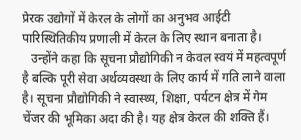प्रेरक उद्योगों में केरल के लोगों का अनुभव आईटी पारिस्थितिकीय प्रणाली में केरल के लिए स्थान बनाता है।
   उन्होंने कहा कि सूचना प्रौद्योगिकी न केवल स्वयं में महत्वपूर्ण है बल्कि पूरी सेवा अर्थव्यवस्था के लिए कार्य में गति लाने वाला है। सूचना प्रौद्योगिकी ने स्वास्थ्य, शिक्षा, पर्यटन क्षेत्र में गेम चेंजर की भूमिका अदा की है। यह क्षेत्र केरल की शक्ति हैं।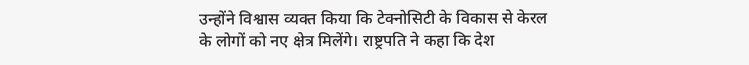उन्होंने विश्वास व्यक्त किया कि टेक्नोसिटी के विकास से केरल के लोगों को नए क्षेत्र मिलेंगे। राष्ट्रपति ने कहा कि देश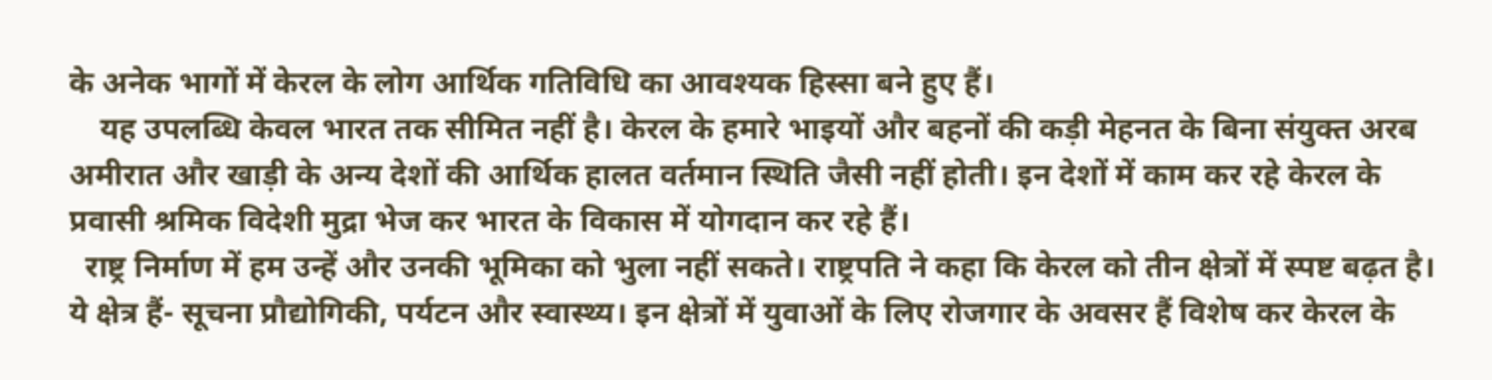के अनेक भागों में केरल के लोग आर्थिक गतिविधि का आवश्यक हिस्सा बने हुए हैं।
    यह उपलब्धि केवल भारत तक सीमित नहीं है। केरल के हमारे भाइयों और बहनों की कड़ी मेहनत के बिना संयुक्त अरब अमीरात और खाड़ी के अन्य देशों की आर्थिक हालत वर्तमान स्थिति जैसी नहीं होती। इन देशों में काम कर रहे केरल के प्रवासी श्रमिक विदेशी मुद्रा भेज कर भारत के विकास में योगदान कर रहे हैं।
  राष्ट्र निर्माण में हम उन्हें और उनकी भूमिका को भुला नहीं सकते। राष्ट्रपति ने कहा कि केरल को तीन क्षेत्रों में स्पष्ट बढ़त है। ये क्षेत्र हैं- सूचना प्रौद्योगिकी, पर्यटन और स्वास्थ्य। इन क्षेत्रों में युवाओं के लिए रोजगार के अवसर हैं विशेष कर केरल के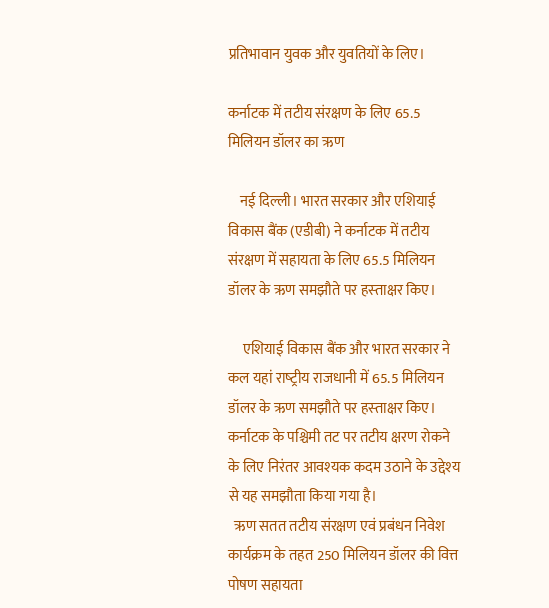प्रतिभावान युवक और युवतियों के लिए।

कर्नाटक में तटीय संरक्षण के लिए 65.5 मिलियन डॉलर का ऋण

    नई दिल्ली। भारत सरकार और एशियाई विकास बैंक (एडीबी) ने कर्नाटक में तटीय संरक्षण में सहायता के लिए 65.5 मिलियन डॉलर के ऋण समझौते पर हस्‍ताक्षर किए।

     एशियाई विकास बैंक और भारत सरकार ने कल यहां राष्‍ट्रीय राजधानी में 65.5 मिलियन डॉलर के ऋण समझौते पर हस्‍ताक्षर किए। कर्नाटक के पश्चिमी तट पर तटीय क्षरण रोकने के लिए निरंतर आवश्‍यक कदम उठाने के उद्देश्‍य से यह समझौता किया गया है।
  ऋण सतत तटीय संरक्षण एवं प्रबंधन निवेश कार्यक्रम के तहत 250 मिलियन डॉलर की वित्त पोषण सहायता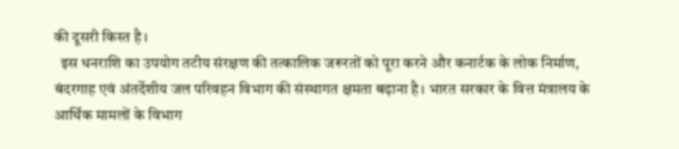की दूसरी किस्‍त है।
  इस धनराशि का उपयोग तटीय संरक्षण की तत्‍कालिक जरूरतों को पूरा करने और कनार्टक के लोक निर्माण, बंदरगाह एवं अंतर्देशीय जल परिवहन विभाग की संस्‍थागत क्षमता बढ़ाना है। भारत सरकार के वित्त मंत्रालय के आर्थिक मामलों के विभाग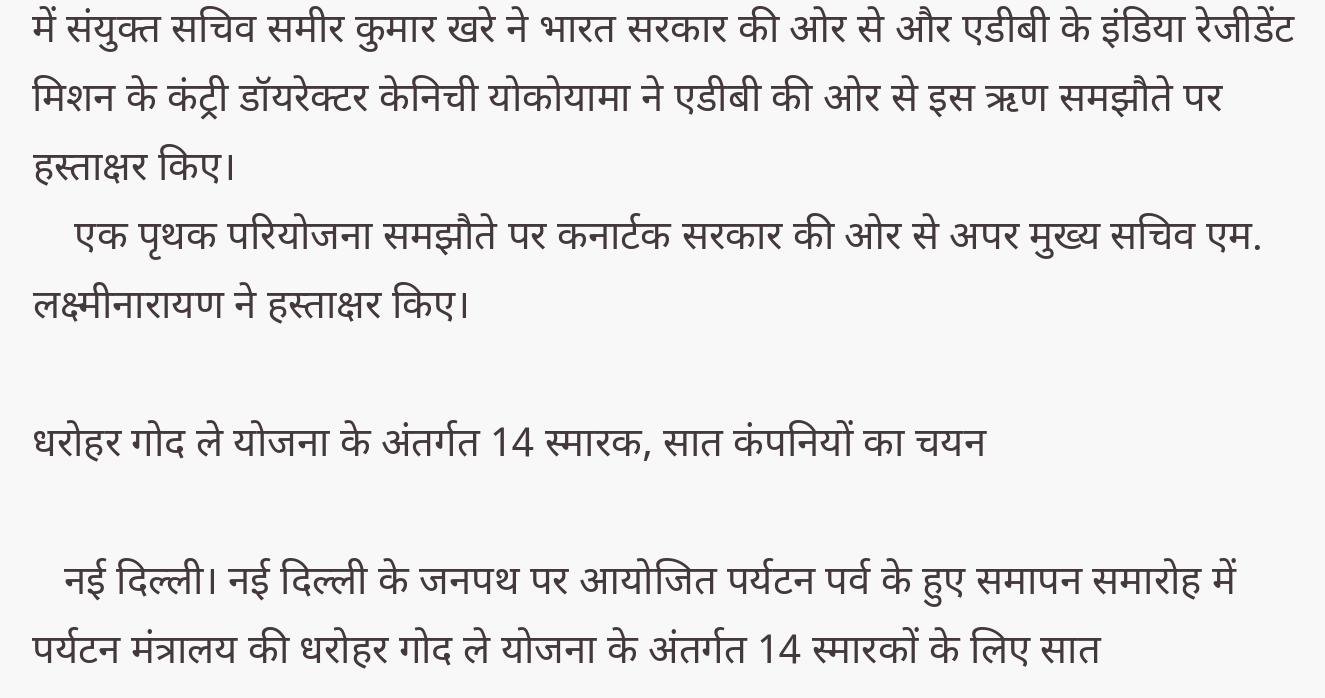में संयुक्‍त सचिव समीर कुमार खरे ने भारत सरकार की ओर से और एडीबी के इंडिया रेजीडेंट मिशन के कंट्री डॉयरेक्‍टर केनिची योकोयामा ने एडीबी की ओर से इस ऋण समझौते पर हस्‍ताक्षर किए।
    एक पृथक परियोजना समझौते पर कनार्टक सरकार की ओर से अपर मुख्‍य सचिव एम. लक्ष्‍मीनारायण ने हस्‍ताक्षर किए।

धरोहर गोद ले योजना के अंतर्गत 14 स्‍मारक, सात कंपनियों का चयन

   नई दिल्ली। नई दिल्‍ली के जनपथ पर आयोजित पर्यटन पर्व के हुए समापन समारोह में पर्यटन मंत्रालय की धरोहर गोद ले योजना के अंतर्गत 14 स्‍मारकों के लिए सात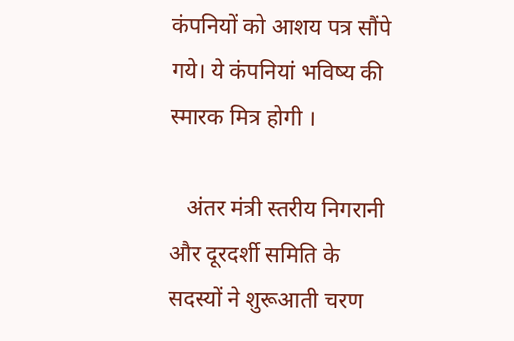कंपनियों को आशय पत्र सौंपे गये। ये कंपनियां भविष्‍य की स्‍मारक मित्र होगी ।

   अंतर मंत्री स्‍तरीय निगरानी और दूरदर्शी समिति के सदस्‍यों ने शुरूआती चरण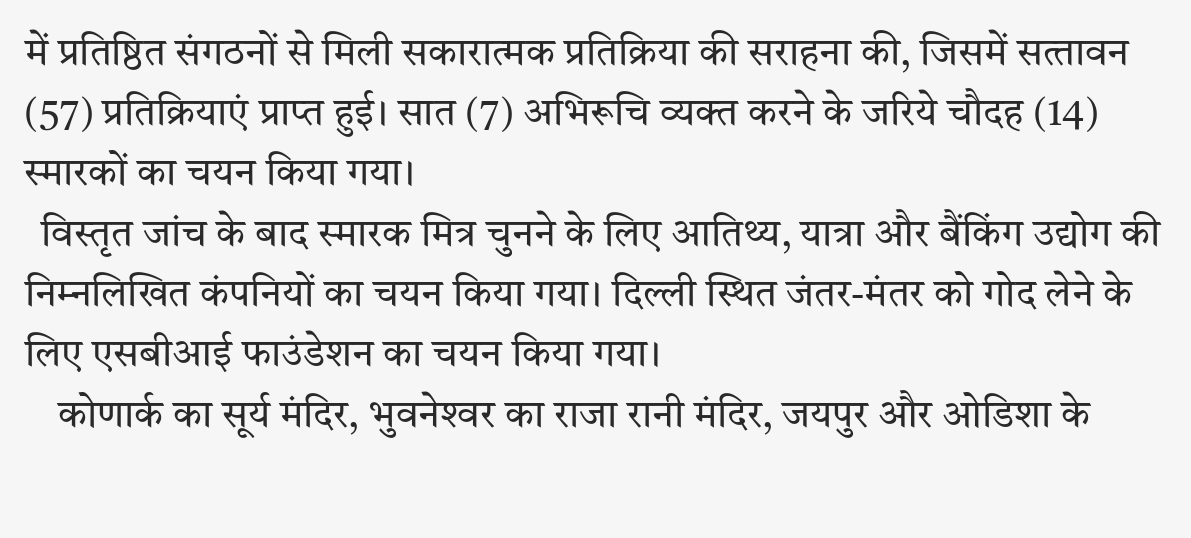में प्रतिष्ठित संगठनों से मिली सकारात्‍मक प्रतिक्रिया की सराहना की, जिसमें सत्‍तावन (57) प्रतिक्रियाएं प्राप्‍त हुई। सात (7) अभिरूचि व्‍यक्‍त करने के जरिये चौदह (14) स्‍मारकों का चयन किया गया।
  विस्‍तृत जांच के बाद स्‍मारक मित्र चुनने के लिए आतिथ्‍य, यात्रा और बैंकिंग उद्योग की निम्‍नलिखित कंपनियों का चयन किया गया। दिल्‍ली स्थित जंतर-मंतर को गोद लेने के लिए एसबीआई फाउंडेशन का चयन किया गया।
    कोणार्क का सूर्य मंदिर, भुवनेश्‍वर का राजा रानी मंदिर, जयपुर और ओडिशा के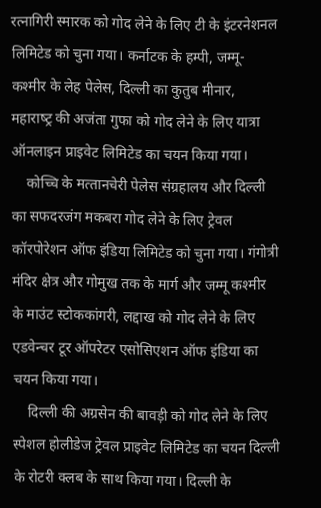रत्‍नागिरी स्‍मारक को गोद लेने के लिए टी के इंटरनेशनल लिमिटेड को चुना गया। कर्नाटक के हम्‍पी, जम्‍मू-कश्‍मीर के लेह पेलेस, दिल्‍ली का कुतुब मीनार, महाराष्‍ट्र की अजंता गुफा को गोद लेने के लिए यात्रा ऑनलाइन प्राइवेट लिमिटेड का चयन किया गया।
    कोच्चि के मत्‍तानचेरी पेलेस संग्रहालय और दिल्‍ली का सफदरजंग मकबरा गोद लेने के लिए ट्रेवल कॉरपोरेशन ऑफ इंडिया लिमिटेड को चुना गया। गंगोत्री मंदिर क्षेत्र और गोमुख तक के मार्ग और जम्‍मू कश्‍मीर के माउंट स्टोककांगरी, लद्दाख को गोद लेने के लिए एडवेन्‍चर टूर ऑपरेटर एसोसिएशन ऑफ इंडिया का चयन किया गया।
    दिल्‍ली की अग्रसेन की बावड़ी को गोद लेने के लिए स्‍पेशल होलीडेज ट्रेवल प्राइवेट लिमिटेड का चयन दिल्‍ली के रोटरी क्‍लब के साथ किया गया। दिल्‍ली के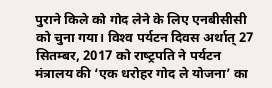पुराने किले को गोद लेने के लिए एनबीसीसी को चुना गया। विश्‍व पर्यटन दिवस अर्थात् 27 सितम्‍बर, 2017 को राष्‍ट्रपति ने पर्यटन मंत्रालय की ‘एक धरोहर गोद ले योजना’ का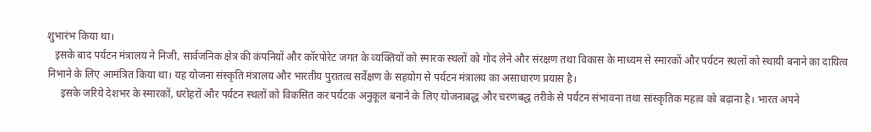शुभारंभ किया था।
   इसके बाद पर्यटन मंत्रालय ने निजी, सार्वजनिक क्षेत्र की कंपनियों और कॉरपोरेट जगत के व्‍यक्तियों को स्‍मारक स्‍थलों को गोद लेने और संरक्षण तथा विकास के माध्‍यम से स्‍मारकों और पर्यटन स्‍थलों को स्‍थायी बनाने का दायित्‍व निभाने के लिए आमंत्रित किया था। यह योजना संस्‍कृति मंत्रालय और भारतीय पुरातत्‍व सर्वेक्षण के सहयोग से पर्यटन मंत्रालय का असाधारण प्रयास है।
     इसके जरिये देशभर के स्‍मारकों, धरोहरों और पर्यटन स्‍थलों को विकसित कर पर्यटक अनुकूल बनाने के लिए योजनाबद्ध और चरणबद्ध तरीके से पर्यटन संभावना तथा सांस्‍कृतिक महत्‍व को बढ़ाना है। भारत अपने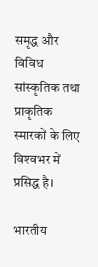समृद्ध और विविध सांस्‍कृतिक तथा प्राकृतिक स्‍मारकों के लिए विश्‍वभर में प्रसिद्ध है।

भारतीय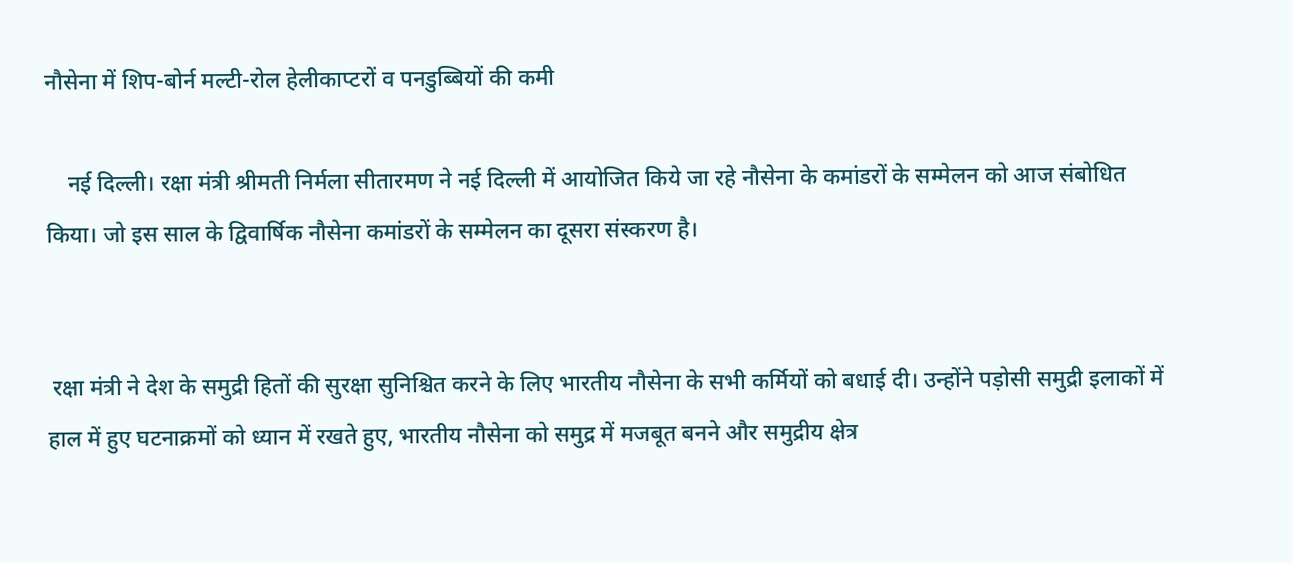नौसेना में शिप-बोर्न मल्टी-रोल हेलीकाप्टरों व पनडुब्बियों की कमी

    नई दिल्ली। रक्षा मंत्री श्रीमती निर्मला सीतारमण ने नई दिल्ली में आयोजित किये जा रहे नौसेना के कमांडरों के सम्मेलन को आज संबोधित किया। जो इस साल के द्विवार्षिक नौसेना कमांडरों के सम्मेलन का दूसरा संस्करण है।


 रक्षा मंत्री ने देश के समुद्री हितों की सुरक्षा सुनिश्चित करने के लिए भारतीय नौसेना के सभी कर्मियों को बधाई दी। उन्होंने पड़ोसी समुद्री इलाकों में हाल में हुए घटनाक्रमों को ध्यान में रखते हुए, भारतीय नौसेना को समुद्र में मजबूत बनने और समुद्रीय क्षेत्र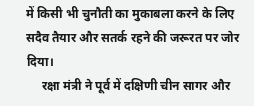में किसी भी चुनौती का मुकाबला करने के लिए सदैव तैयार और सतर्क रहने की जरूरत पर जोर दिया।
     रक्षा मंत्री ने पूर्व में दक्षिणी चीन सागर और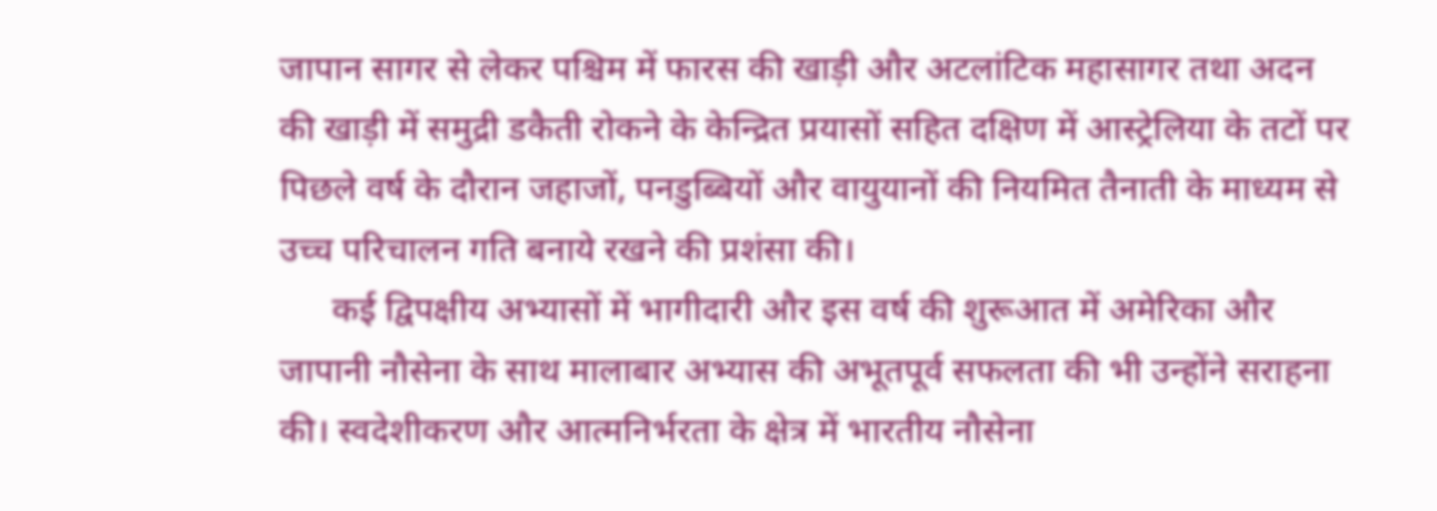जापान सागर से लेकर पश्चिम में फारस की खाड़ी और अटलांटिक महासागर तथा अदन की खाड़ी में समुद्री डकैती रोकने के केन्द्रित प्रयासों सहित दक्षिण में आस्ट्रेलिया के तटों पर पिछले वर्ष के दौरान जहाजों, पनडुब्बियों और वायुयानों की नियमित तैनाती के माध्यम से उच्च परिचालन गति बनाये रखने की प्रशंसा की।
      कई द्विपक्षीय अभ्यासों में भागीदारी और इस वर्ष की शुरूआत में अमेरिका और जापानी नौसेना के साथ मालाबार अभ्यास की अभूतपूर्व सफलता की भी उन्होंने सराहना की। स्वदेशीकरण और आत्मनिर्भरता के क्षेत्र में भारतीय नौसेना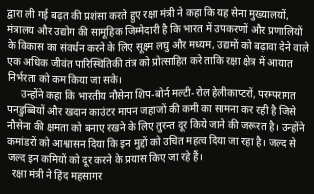द्वारा ली गई बढ़त की प्रशंसा करते हुए रक्षा मंत्री ने कहा कि यह सेना मुख्यालयों, मंत्रालय और उद्योग की सामूहिक जिम्मेदारी है कि भारत में उपकरणों और प्रणालियों के विकास का संवर्धन करने के लिए सूक्ष्म लघु और मध्यम, उद्यमों को बढ़ावा देने वाले एक अधिक जीवंत पारिस्थितिकी तंत्र को प्रोत्साहित करे ताकि रक्षा क्षेत्र में आयात निर्भरता को कम किया जा सके।
     उन्होंने कहा कि भारतीय नौसेना शिप-बोर्न मल्टी-रोल हेलीकाप्टरों, परम्परागत पनडुब्बियों और खदान काउंटर मापन जहाजों की कमी का सामना कर रही है जिसे नौसेना की क्षमता को बनाए रखने के लिए तुरन्त दूर किये जाने की जरूरत है। उन्होंने कमांडरों को आश्वासन दिया कि इन मुद्दों को उचित महत्व दिया जा रहा है। जल्द से जल्द इन कमियों को दूर करने के प्रयास किए जा रहे हैं।
  रक्षा मंत्री ने हिंद महसागर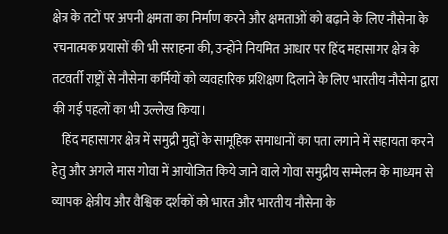क्षेत्र के तटों पर अपनी क्षमता का निर्माण करने और क्षमताओं को बढ़ाने के लिए नौसेना के रचनात्मक प्रयासों की भी सराहना की, उन्होंने नियमित आधार पर हिंद महासागर क्षेत्र के तटवर्ती राष्ट्रों से नौसेना कर्मियों को व्यवहारिक प्रशिक्षण दिलाने के लिए भारतीय नौसेना द्वारा की गई पहलों का भी उल्लेख किया।
    हिंद महासागर क्षेत्र में समुद्री मुद्दों के सामूहिक समाधानों का पता लगाने में सहायता करने हेतु और अगले मास गोवा में आयोजित किये जाने वाले गोवा समुद्रीय सम्मेलन के माध्यम से व्यापक क्षेत्रीय और वैश्विक दर्शकों को भारत और भारतीय नौसेना के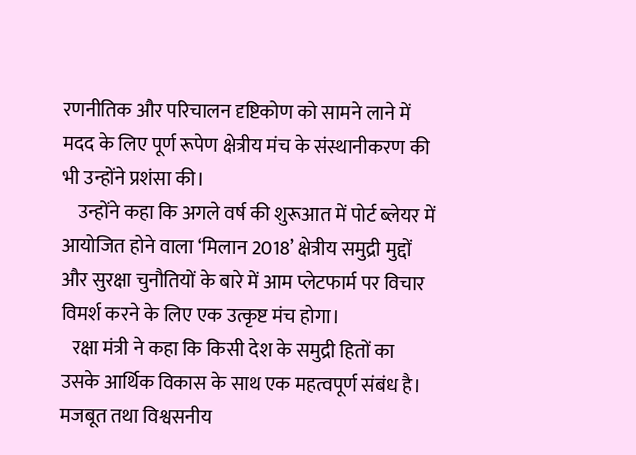रणनीतिक और परिचालन दृष्टिकोण को सामने लाने में मदद के लिए पूर्ण रूपेण क्षेत्रीय मंच के संस्थानीकरण की भी उन्होंने प्रशंसा की।
    उन्होंने कहा कि अगले वर्ष की शुरूआत में पोर्ट ब्लेयर में आयोजित होने वाला ‘मिलान 2018’ क्षेत्रीय समुद्री मुद्दों और सुरक्षा चुनौतियों के बारे में आम प्लेटफार्म पर विचार विमर्श करने के लिए एक उत्कृष्ट मंच होगा।
   रक्षा मंत्री ने कहा कि किसी देश के समुद्री हितों का उसके आर्थिक विकास के साथ एक महत्वपूर्ण संबंध है। मजबूत तथा विश्वसनीय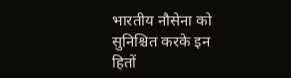भारतीय नौसेना को सुनिश्चित करके इन हितों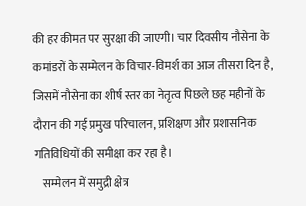की हर कीमत पर सुरक्षा की जाएगी। चार दिवसीय नौसेना के कमांडरों के सम्मेलन के विचार-विमर्श का आज तीसरा दिन है, जिसमें नौसेना का शीर्ष स्तर का नेतृत्व पिछले छह महीनों के दौरान की गई प्रमुख परिचालन, प्रशिक्षण और प्रशासनिक गतिविधियों की समीक्षा कर रहा है।
    सम्मेलन में समुद्री क्षेत्र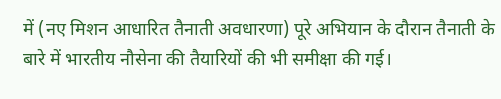में (नए मिशन आधारित तैनाती अवधारणा) पूरे अभियान के दौरान तैनाती के बारे में भारतीय नौसेना की तैयारियों की भी समीक्षा की गई।